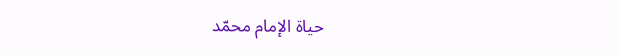حياة الإمام محمّد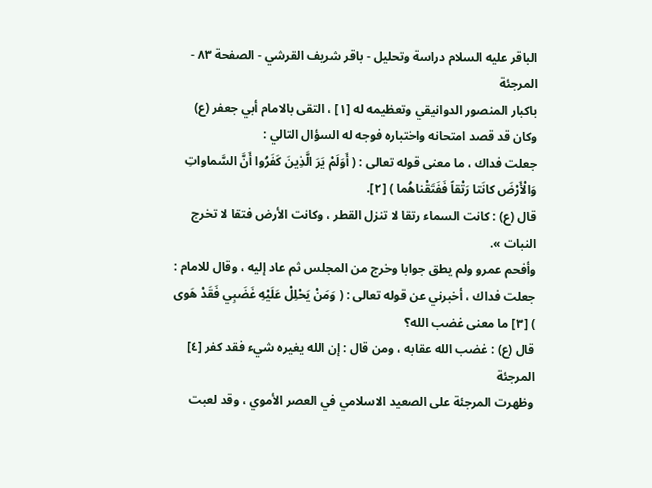الباقر عليه السلام دراسة وتحليل - باقر شريف القرشي - الصفحة ٨٣ - المرجئة
باكبار المنصور الدوانيقي وتعظيمه له [١] ، التقى بالامام أبي جعفر (ع) وكان قد قصد امتحانه واختباره فوجه له السؤال التالي :
جعلت فداك ، ما معنى قوله تعالى : ( أَوَلَمْ يَرَ الَّذِينَ كَفَرُوا أَنَّ السَّماواتِ وَالْأَرْضَ كانَتا رَتْقاً فَفَتَقْناهُما ) [٢].
قال (ع) : كانت السماء رتقا لا تنزل القطر ، وكانت الأرض فتقا لا تخرج النبات ».
وأفحم عمرو ولم يطق جوابا وخرج من المجلس ثم عاد إليه ، وقال للامام :
جعلت فداك ، أخبرني عن قوله تعالى : ( وَمَنْ يَحْلِلْ عَلَيْهِ غَضَبِي فَقَدْ هَوى ) [٣] ما معنى غضب الله؟
قال (ع) : غضب الله عقابه ، ومن قال : إن الله يغيره شيء فقد كفر [٤]
المرجئة
وظهرت المرجئة على الصعيد الاسلامي في العصر الأموي ، وقد لعبت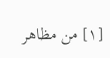[١] من مظاهر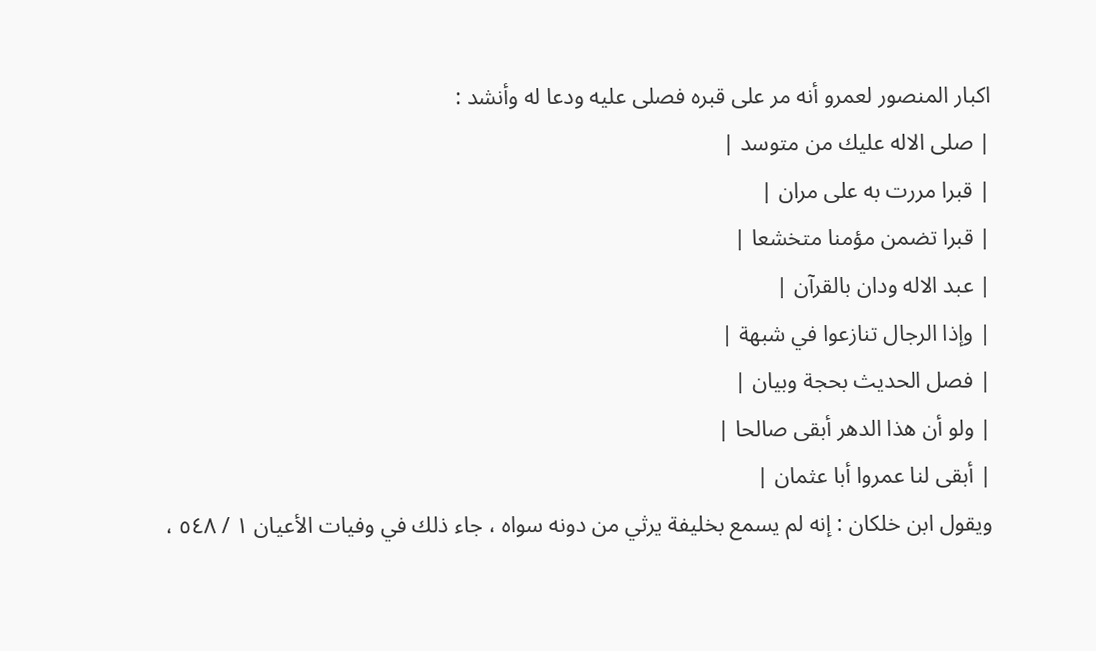اكبار المنصور لعمرو أنه مر على قبره فصلى عليه ودعا له وأنشد :
| صلى الاله عليك من متوسد |
| قبرا مررت به على مران |
| قبرا تضمن مؤمنا متخشعا |
| عبد الاله ودان بالقرآن |
| وإذا الرجال تنازعوا في شبهة |
| فصل الحديث بحجة وبيان |
| ولو أن هذا الدهر أبقى صالحا |
| أبقى لنا عمروا أبا عثمان |
ويقول ابن خلكان : إنه لم يسمع بخليفة يرثي من دونه سواه ، جاء ذلك في وفيات الأعيان ١ / ٥٤٨ ،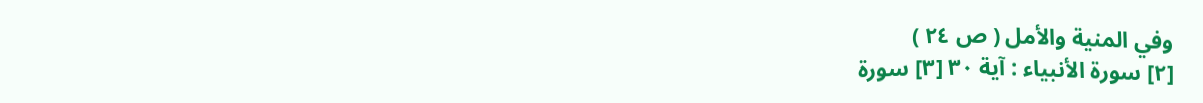وفي المنية والأمل ( ص ٢٤ )
[٢] سورة الأنبياء : آية ٣٠ [٣] سورة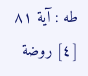طه : آية ٨١ [٤] روضة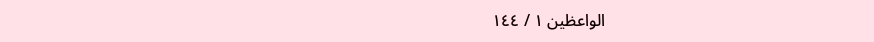الواعظين ١ / ١٤٤